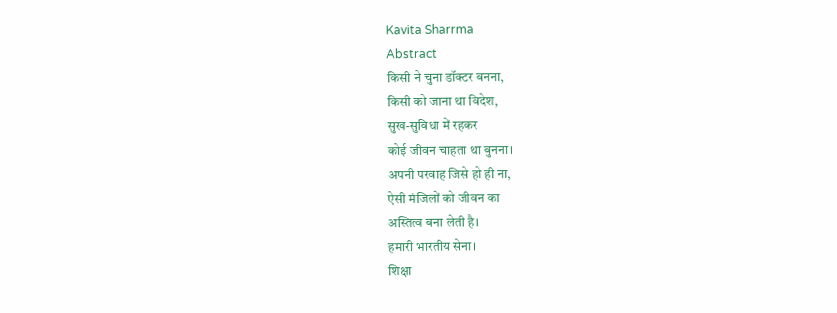Kavita Sharrma
Abstract
किसी ने चुना डॉक्टर बनना,
किसी को जाना था विदेश,
सुख-सुविधा में रहकर
कोई जीवन चाहता था बुनना।
अपनी परवाह जिसे हो ही ना,
ऐसी मंजिलों को जीवन का
अस्तित्व बना लेती है।
हमारी भारतीय सेना।
शिक्षा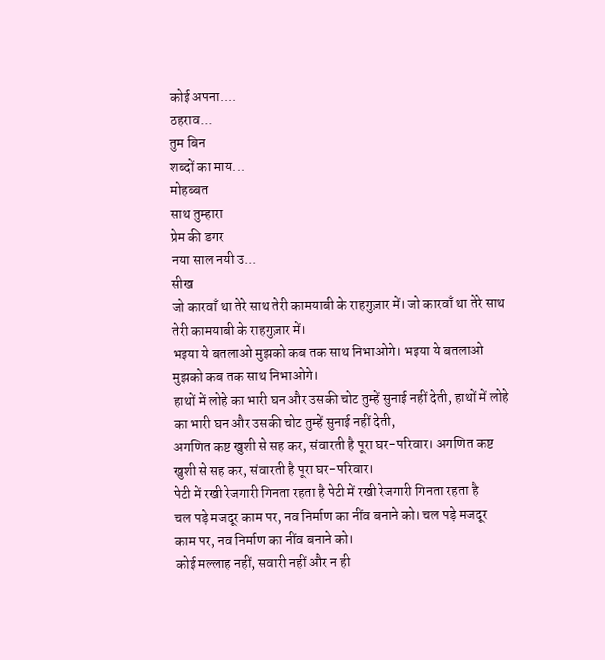कोई अपना....
ठहराव...
तुम बिन
शब्दों का माय...
मोहब्बत
साथ तुम्हारा
प्रेम की डगर
नया साल नयी उ...
सीख
जो कारवाँ था तेरे साथ तेरी कामयाबी के राहगुज़ार में। जो कारवाँ था तेरे साथ तेरी कामयाबी के राहगुज़ार में।
भइया ये बतलाओ मुझको कब तक साथ निभाओगे। भइया ये बतलाओ मुझको कब तक साथ निभाओगे।
हाथों में लोहे का भारी घन और उसकी चोट तुम्हें सुनाई नहीं देती, हाथों में लोहे का भारी घन और उसकी चोट तुम्हें सुनाई नहीं देती,
अगणित कष्ट खुशी से सह कर, संवारती है पूरा घर-परिवार। अगणित कष्ट खुशी से सह कर, संवारती है पूरा घर-परिवार।
पेटी में रखी रेजगारी गिनता रहता है पेटी में रखी रेजगारी गिनता रहता है
चल पड़े मजदूर काम पर, नव निर्माण का नींव बनाने को। चल पड़े मजदूर काम पर, नव निर्माण का नींव बनाने को।
कोई मल्लाह नहीं, सवारी नहीं और न ही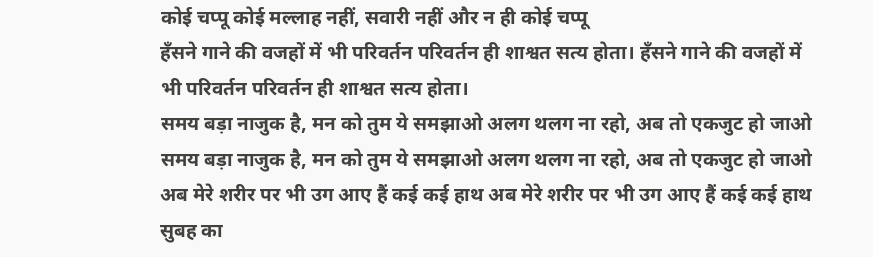कोई चप्पू कोई मल्लाह नहीं, सवारी नहीं और न ही कोई चप्पू
हँसने गाने की वजहों में भी परिवर्तन परिवर्तन ही शाश्वत सत्य होता। हँसने गाने की वजहों में भी परिवर्तन परिवर्तन ही शाश्वत सत्य होता।
समय बड़ा नाजुक है, मन को तुम ये समझाओ अलग थलग ना रहो, अब तो एकजुट हो जाओ समय बड़ा नाजुक है, मन को तुम ये समझाओ अलग थलग ना रहो, अब तो एकजुट हो जाओ
अब मेरे शरीर पर भी उग आए हैं कई कई हाथ अब मेरे शरीर पर भी उग आए हैं कई कई हाथ
सुबह का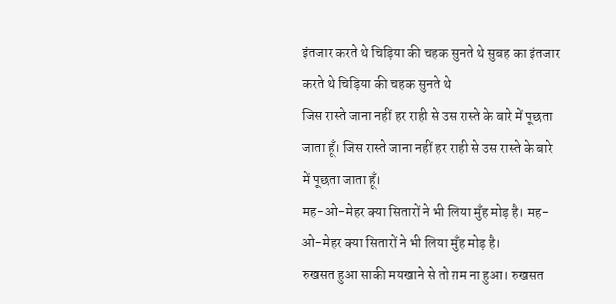इंतजार करते थे चिड़िया की चहक सुनते थे सुबह का इंतजार करते थे चिड़िया की चहक सुनते थे
जिस रास्ते जाना नहीं हर राही से उस रास्ते के बारे में पूछता जाता हूँ। जिस रास्ते जाना नहीं हर राही से उस रास्ते के बारे में पूछता जाता हूँ।
मह-ओ-मेहर क्या सितारों ने भी लिया मुँह मोड़ है। मह-ओ-मेहर क्या सितारों ने भी लिया मुँह मोड़ है।
रुखसत हुआ साकी मयखाने से तो ग़म ना हुआ। रुखसत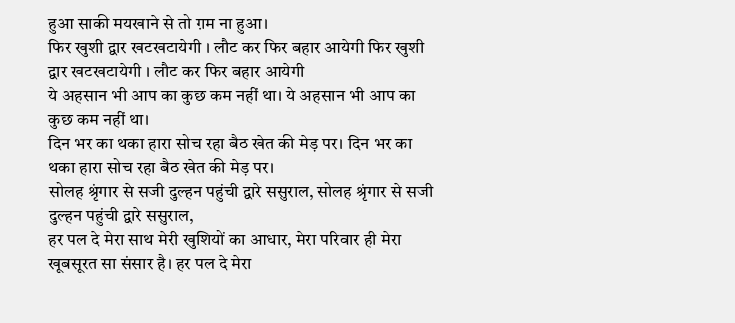हुआ साकी मयखाने से तो ग़म ना हुआ।
फिर खुशी द्वार खटखटायेगी । लौट कर फिर बहार आयेगी फिर खुशी द्वार खटखटायेगी । लौट कर फिर बहार आयेगी
ये अहसान भी आप का कुछ कम नहीं था। ये अहसान भी आप का कुछ कम नहीं था।
दिन भर का थका हारा सोच रहा बैठ खेत की मेड़ पर। दिन भर का थका हारा सोच रहा बैठ खेत की मेड़ पर।
सोलह श्रृंगार से सजी दुल्हन पहुंची द्वारे ससुराल, सोलह श्रृंगार से सजी दुल्हन पहुंची द्वारे ससुराल,
हर पल दे मेरा साथ मेरी खुशियों का आधार, मेरा परिवार ही मेरा खूबसूरत सा संसार है। हर पल दे मेरा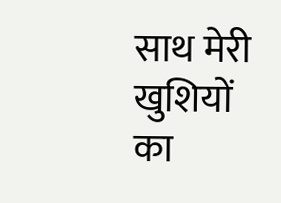साथ मेरी खुशियों का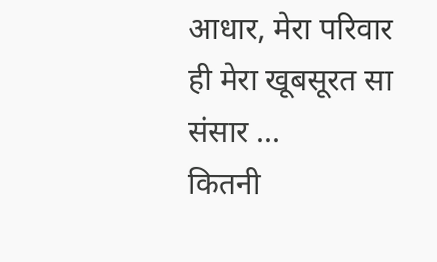आधार, मेरा परिवार ही मेरा खूबसूरत सा संसार ...
कितनी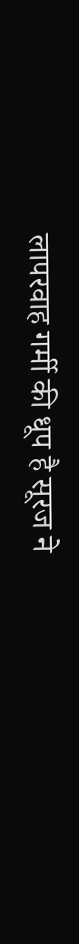लापरवाह गर्मी की धूप है सूरज ने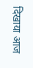दिखाया आज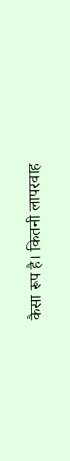कैसा रूप है। कितनी लापरवाह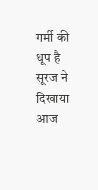गर्मी की धूप है सूरज ने दिखाया आज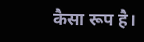कैसा रूप है।